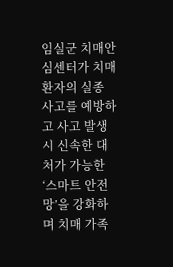임실군 치매안심센터가 치매 환자의 실종 사고를 예방하고 사고 발생 시 신속한 대처가 가능한 ‘스마트 안전망’을 강화하며 치매 가족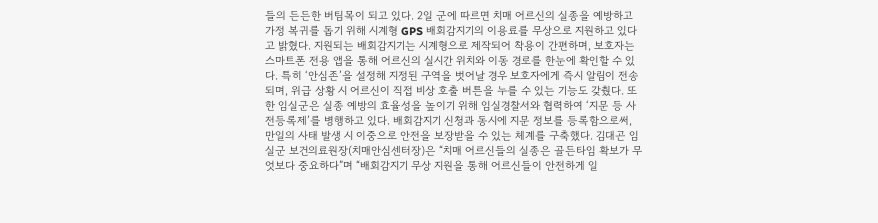들의 든든한 버팀목이 되고 있다. 2일 군에 따르면 치매 어르신의 실종을 예방하고 가정 복귀를 돕기 위해 시계형 GPS 배회감지기의 이용료를 무상으로 지원하고 있다고 밝혔다. 지원되는 배회감지기는 시계형으로 제작되어 착용이 간편하며, 보호자는 스마트폰 전용 앱을 통해 어르신의 실시간 위치와 이동 경로를 한눈에 확인할 수 있다. 특히 ‘안심존’을 설정해 지정된 구역을 벗어날 경우 보호자에게 즉시 알림이 전송되며, 위급 상황 시 어르신이 직접 비상 호출 버튼을 누를 수 있는 기능도 갖췄다. 또한 임실군은 실종 예방의 효율성을 높이기 위해 임실경찰서와 협력하여 ‘지문 등 사전등록제’를 병행하고 있다. 배회감지기 신청과 동시에 지문 정보를 등록함으로써, 만일의 사태 발생 시 이중으로 안전을 보장받을 수 있는 체계를 구축했다. 김대곤 임실군 보건의료원장(치매안심센터장)은 “치매 어르신들의 실종은 골든타임 확보가 무엇보다 중요하다”며 “배회감지기 무상 지원을 통해 어르신들이 안전하게 일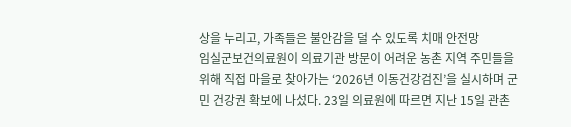상을 누리고, 가족들은 불안감을 덜 수 있도록 치매 안전망
임실군보건의료원이 의료기관 방문이 어려운 농촌 지역 주민들을 위해 직접 마을로 찾아가는 ‘2026년 이동건강검진’을 실시하며 군민 건강권 확보에 나섰다. 23일 의료원에 따르면 지난 15일 관촌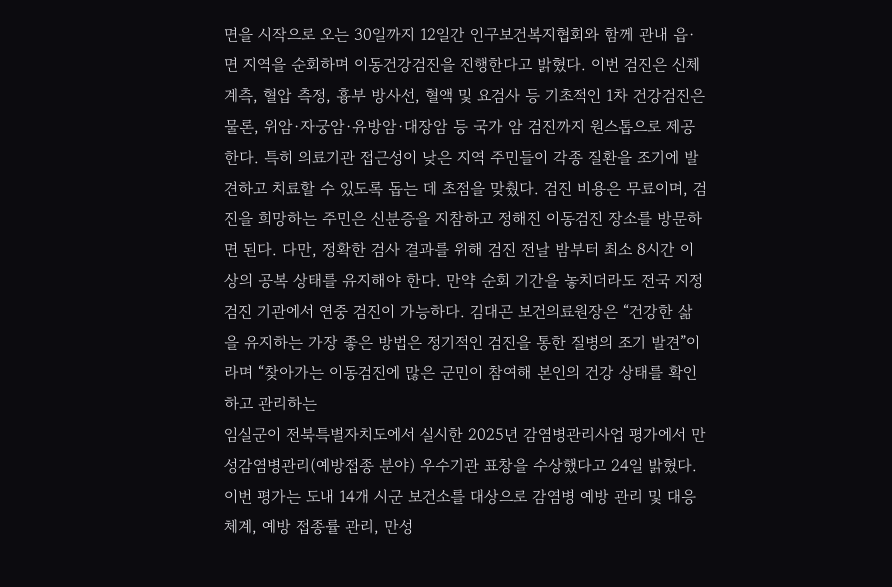면을 시작으로 오는 30일까지 12일간 인구보건복지협회와 함께 관내 읍·면 지역을 순회하며 이동건강검진을 진행한다고 밝혔다. 이번 검진은 신체 계측, 혈압 측정, 흉부 방사선, 혈액 및 요검사 등 기초적인 1차 건강검진은 물론, 위암·자궁암·유방암·대장암 등 국가 암 검진까지 원스톱으로 제공한다. 특히 의료기관 접근성이 낮은 지역 주민들이 각종 질환을 조기에 발견하고 치료할 수 있도록 돕는 데 초점을 맞췄다. 검진 비용은 무료이며, 검진을 희망하는 주민은 신분증을 지참하고 정해진 이동검진 장소를 방문하면 된다. 다만, 정확한 검사 결과를 위해 검진 전날 밤부터 최소 8시간 이상의 공복 상태를 유지해야 한다. 만약 순회 기간을 놓치더라도 전국 지정 검진 기관에서 연중 검진이 가능하다. 김대곤 보건의료원장은 “건강한 삶을 유지하는 가장 좋은 방법은 정기적인 검진을 통한 질병의 조기 발견”이라며 “찾아가는 이동검진에 많은 군민이 참여해 본인의 건강 상태를 확인하고 관리하는
임실군이 전북특별자치도에서 실시한 2025년 감염병관리사업 평가에서 만성감염병관리(예방접종 분야) 우수기관 표창을 수상했다고 24일 밝혔다. 이번 평가는 도내 14개 시군 보건소를 대상으로 감염병 예방 관리 및 대응 체계, 예방 접종률 관리, 만성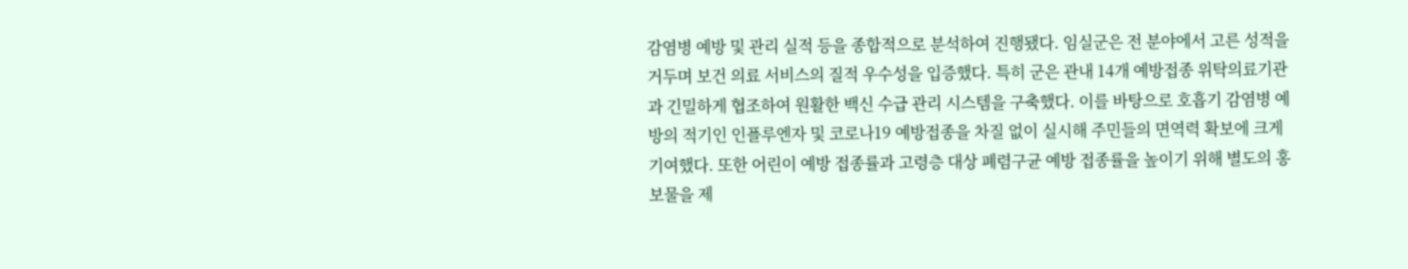감염병 예방 및 관리 실적 등을 종합적으로 분석하여 진행됐다. 임실군은 전 분야에서 고른 성적을 거두며 보건 의료 서비스의 질적 우수성을 입증했다. 특히 군은 관내 14개 예방접종 위탁의료기관과 긴밀하게 협조하여 원활한 백신 수급 관리 시스템을 구축했다. 이를 바탕으로 호흡기 감염병 예방의 적기인 인플루엔자 및 코로나19 예방접종을 차질 없이 실시해 주민들의 면역력 확보에 크게 기여했다. 또한 어린이 예방 접종률과 고령층 대상 폐렴구균 예방 접종률을 높이기 위해 별도의 홍보물을 제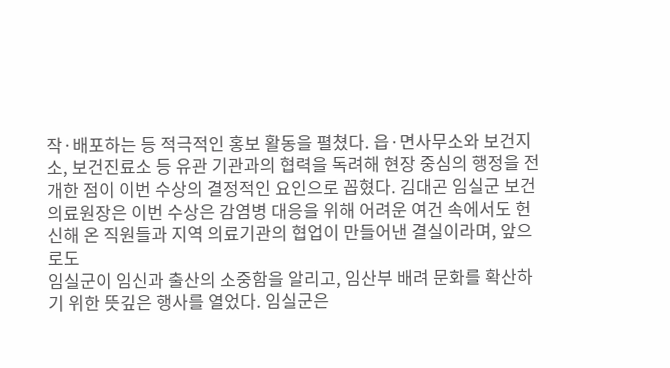작·배포하는 등 적극적인 홍보 활동을 펼쳤다. 읍·면사무소와 보건지소, 보건진료소 등 유관 기관과의 협력을 독려해 현장 중심의 행정을 전개한 점이 이번 수상의 결정적인 요인으로 꼽혔다. 김대곤 임실군 보건의료원장은 이번 수상은 감염병 대응을 위해 어려운 여건 속에서도 헌신해 온 직원들과 지역 의료기관의 협업이 만들어낸 결실이라며, 앞으로도
임실군이 임신과 출산의 소중함을 알리고, 임산부 배려 문화를 확산하기 위한 뜻깊은 행사를 열었다. 임실군은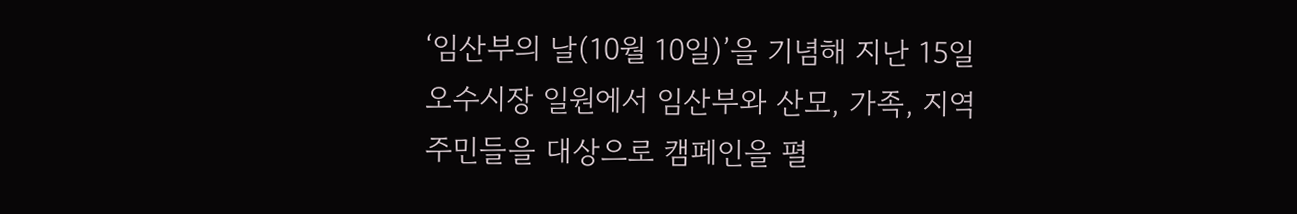‘임산부의 날(10월 10일)’을 기념해 지난 15일 오수시장 일원에서 임산부와 산모, 가족, 지역 주민들을 대상으로 캠페인을 펼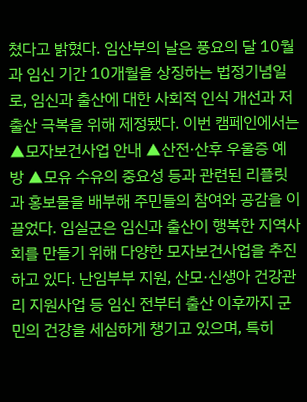쳤다고 밝혔다. 임산부의 날은 풍요의 달 10월과 임신 기간 10개월을 상징하는 법정기념일로, 임신과 출산에 대한 사회적 인식 개선과 저출산 극복을 위해 제정됐다. 이번 캠페인에서는 ▲모자보건사업 안내 ▲산전·산후 우울증 예방 ▲모유 수유의 중요성 등과 관련된 리플릿과 홍보물을 배부해 주민들의 참여와 공감을 이끌었다. 임실군은 임신과 출산이 행복한 지역사회를 만들기 위해 다양한 모자보건사업을 추진하고 있다. 난임부부 지원, 산모·신생아 건강관리 지원사업 등 임신 전부터 출산 이후까지 군민의 건강을 세심하게 챙기고 있으며, 특히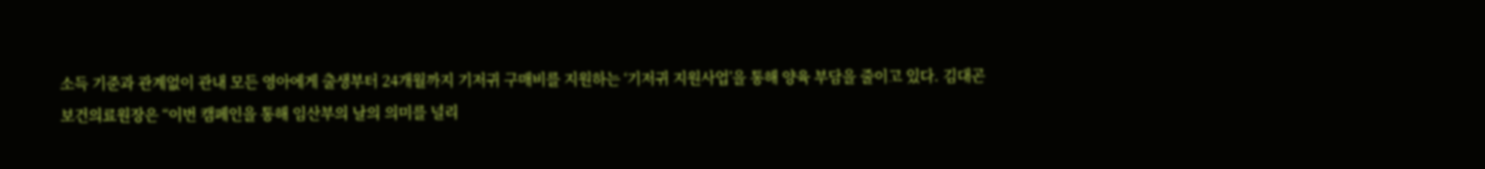소득 기준과 관계없이 관내 모든 영아에게 출생부터 24개월까지 기저귀 구매비를 지원하는 ‘기저귀 지원사업’을 통해 양육 부담을 줄이고 있다. 김대곤 보건의료원장은 “이번 캠페인을 통해 임산부의 날의 의미를 널리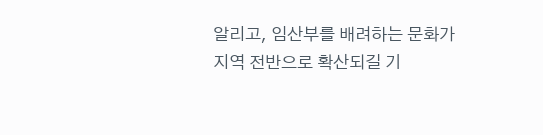알리고, 임산부를 배려하는 문화가 지역 전반으로 확산되길 기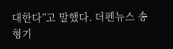대한다”고 말했다. 더펜뉴스 송형기